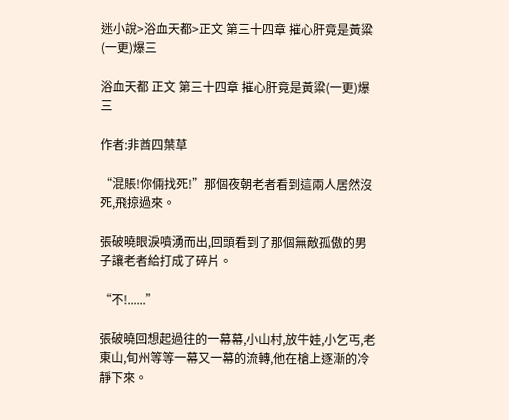迷小說>浴血天都>正文 第三十四章 摧心肝竟是黃粱(一更)爆三

浴血天都 正文 第三十四章 摧心肝竟是黃粱(一更)爆三

作者:非酋四葉草

“混賬!你倆找死!”那個夜朝老者看到這兩人居然沒死,飛掠過來。

張破曉眼淚噴湧而出,回頭看到了那個無敵孤傲的男子讓老者給打成了碎片。

“不!......”

張破曉回想起過往的一幕幕,小山村,放牛娃,小乞丐,老東山,旬州等等一幕又一幕的流轉,他在槍上逐漸的冷靜下來。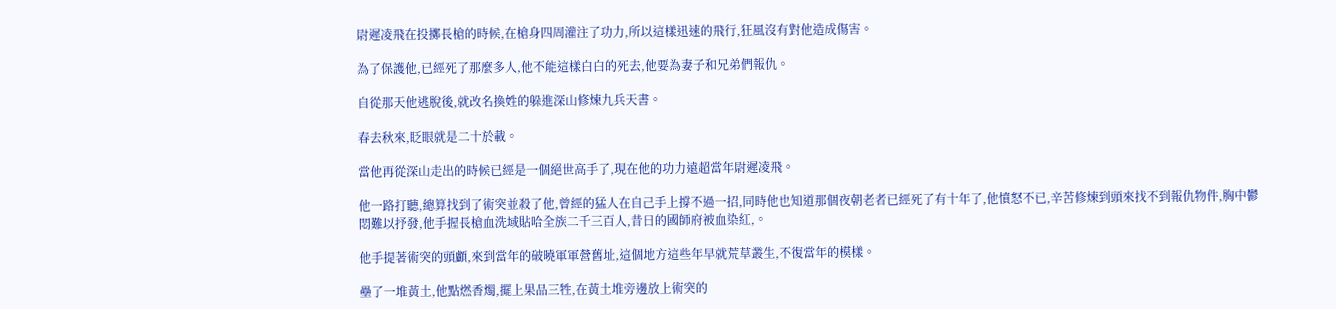尉遲凌飛在投擲長槍的時候,在槍身四周灌注了功力,所以這樣迅速的飛行,狂風沒有對他造成傷害。

為了保護他,已經死了那麼多人,他不能這樣白白的死去,他要為妻子和兄弟們報仇。

自從那天他逃脫後,就改名換姓的躲進深山修煉九兵天書。

春去秋來,眨眼就是二十於載。

當他再從深山走出的時候已經是一個絕世高手了,現在他的功力遠超當年尉遲凌飛。

他一路打聽,總算找到了術突並殺了他,曾經的猛人在自己手上撐不過一招,同時他也知道那個夜朝老者已經死了有十年了,他憤怒不已,辛苦修煉到頭來找不到報仇物件,胸中鬱悶難以抒發,他手握長槍血洗域貼哈全族二千三百人,昔日的國師府被血染紅,。

他手提著術突的頭顱,來到當年的破曉軍軍營舊址,這個地方這些年早就荒草叢生,不復當年的模樣。

壘了一堆黃土,他點燃香燭,擺上果品三牲,在黃土堆旁邊放上術突的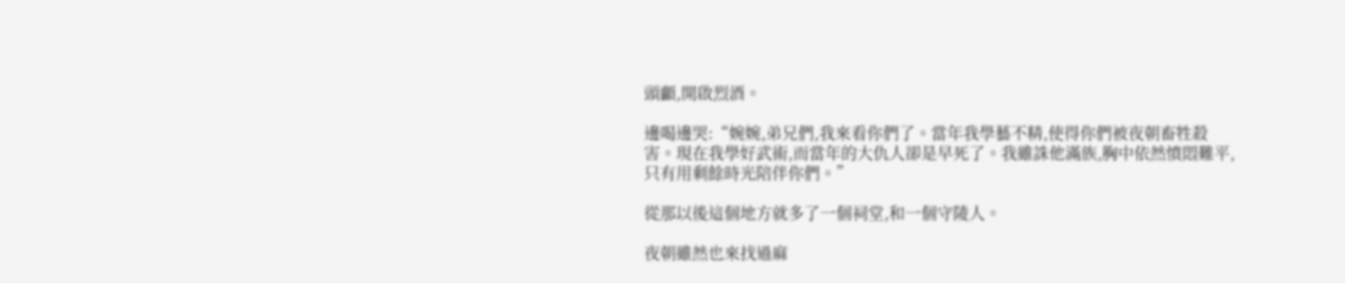頭顱,開啟烈酒。

邊喝邊哭:“婉婉,弟兄們,我來看你們了。當年我學藝不精,使得你們被夜朝畜牲殺害。現在我學好武術,而當年的大仇人卻是早死了。我雖誅他滿族,胸中依然憤悶難平,只有用剩餘時光陪伴你們。”

從那以後這個地方就多了一個祠堂,和一個守陵人。

夜朝雖然也來找過麻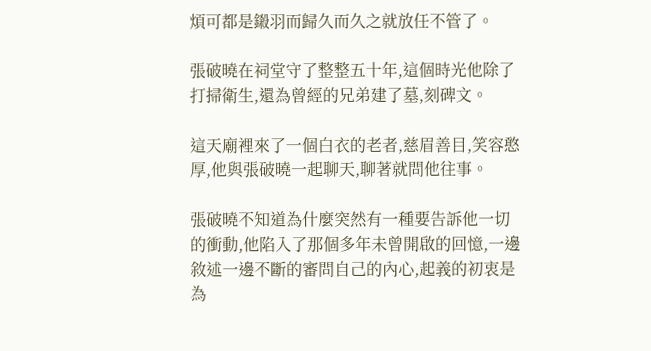煩可都是鎩羽而歸久而久之就放任不管了。

張破曉在祠堂守了整整五十年,這個時光他除了打掃衛生,還為曾經的兄弟建了墓,刻碑文。

這天廟裡來了一個白衣的老者,慈眉善目,笑容憨厚,他與張破曉一起聊天,聊著就問他往事。

張破曉不知道為什麼突然有一種要告訴他一切的衝動,他陷入了那個多年未曾開啟的回憶,一邊敘述一邊不斷的審問自己的內心,起義的初衷是為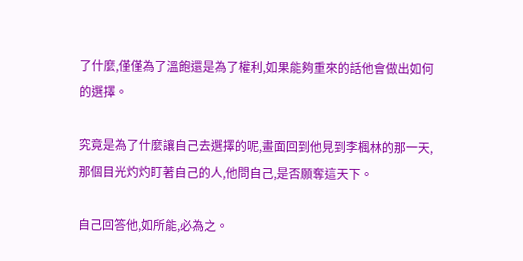了什麼,僅僅為了溫飽還是為了權利,如果能夠重來的話他會做出如何的選擇。

究竟是為了什麼讓自己去選擇的呢,畫面回到他見到李楓林的那一天,那個目光灼灼盯著自己的人,他問自己,是否願奪這天下。

自己回答他,如所能,必為之。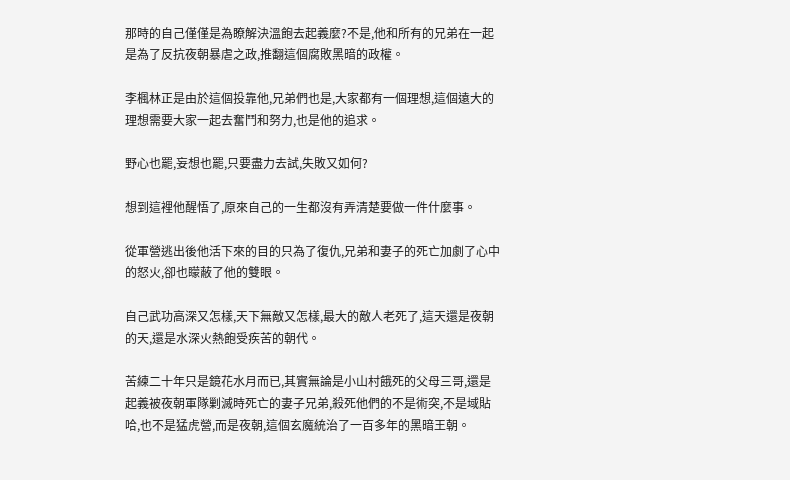那時的自己僅僅是為瞭解決溫飽去起義麼?不是,他和所有的兄弟在一起是為了反抗夜朝暴虐之政,推翻這個腐敗黑暗的政權。

李楓林正是由於這個投靠他,兄弟們也是,大家都有一個理想,這個遠大的理想需要大家一起去奮鬥和努力,也是他的追求。

野心也罷,妄想也罷,只要盡力去試,失敗又如何?

想到這裡他醒悟了,原來自己的一生都沒有弄清楚要做一件什麼事。

從軍營逃出後他活下來的目的只為了復仇,兄弟和妻子的死亡加劇了心中的怒火,卻也矇蔽了他的雙眼。

自己武功高深又怎樣,天下無敵又怎樣,最大的敵人老死了,這天還是夜朝的天,還是水深火熱飽受疾苦的朝代。

苦練二十年只是鏡花水月而已,其實無論是小山村餓死的父母三哥,還是起義被夜朝軍隊剿滅時死亡的妻子兄弟,殺死他們的不是術突,不是域貼哈,也不是猛虎營,而是夜朝,這個玄魔統治了一百多年的黑暗王朝。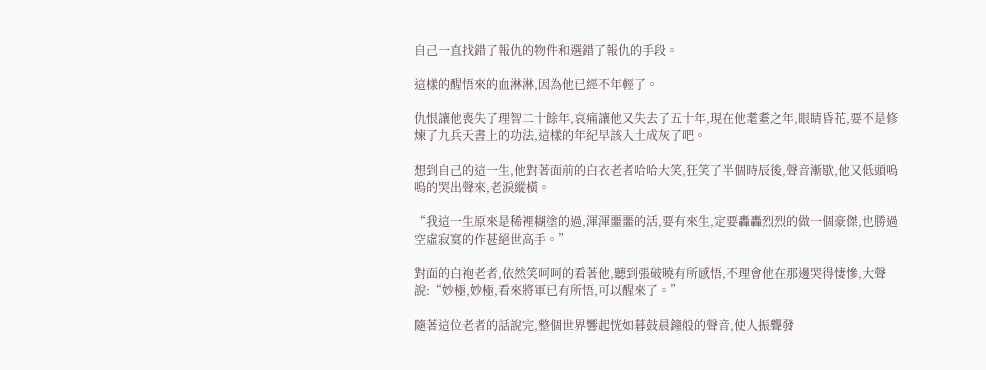自己一直找錯了報仇的物件和選錯了報仇的手段。

這樣的醒悟來的血淋淋,因為他已經不年輕了。

仇恨讓他喪失了理智二十餘年,哀痛讓他又失去了五十年,現在他耄耋之年,眼睛昏花,要不是修煉了九兵天書上的功法,這樣的年紀早該入土成灰了吧。

想到自己的這一生,他對著面前的白衣老者哈哈大笑,狂笑了半個時辰後,聲音漸歇,他又低頭嗚嗚的哭出聲來,老淚縱橫。

“我這一生原來是稀裡糊塗的過,渾渾噩噩的活,要有來生,定要轟轟烈烈的做一個豪傑,也勝過空虛寂寞的作甚絕世高手。”

對面的白袍老者,依然笑呵呵的看著他,聽到張破曉有所感悟,不理會他在那邊哭得悽慘,大聲說:“妙極,妙極,看來將軍已有所悟,可以醒來了。”

隨著這位老者的話說完,整個世界響起恍如暮鼓晨鐘般的聲音,使人振聾發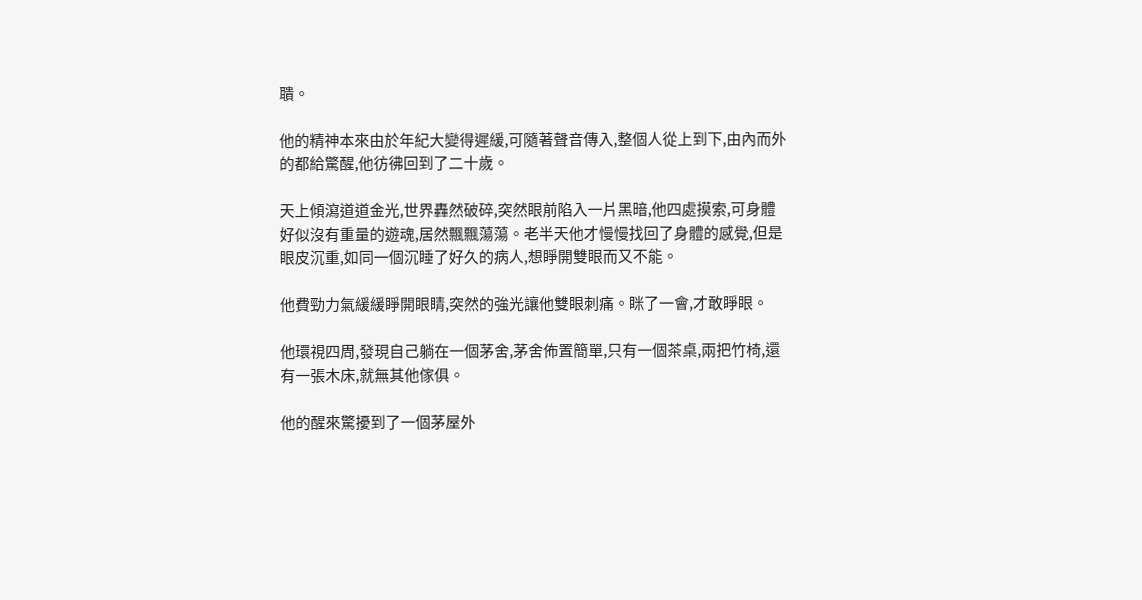聵。

他的精神本來由於年紀大變得遲緩,可隨著聲音傳入,整個人從上到下,由內而外的都給驚醒,他彷彿回到了二十歲。

天上傾瀉道道金光,世界轟然破碎,突然眼前陷入一片黑暗,他四處摸索,可身體好似沒有重量的遊魂,居然飄飄蕩蕩。老半天他才慢慢找回了身體的感覺,但是眼皮沉重,如同一個沉睡了好久的病人,想睜開雙眼而又不能。

他費勁力氣緩緩睜開眼睛,突然的強光讓他雙眼刺痛。眯了一會,才敢睜眼。

他環視四周,發現自己躺在一個茅舍,茅舍佈置簡單,只有一個茶桌,兩把竹椅,還有一張木床,就無其他傢俱。

他的醒來驚擾到了一個茅屋外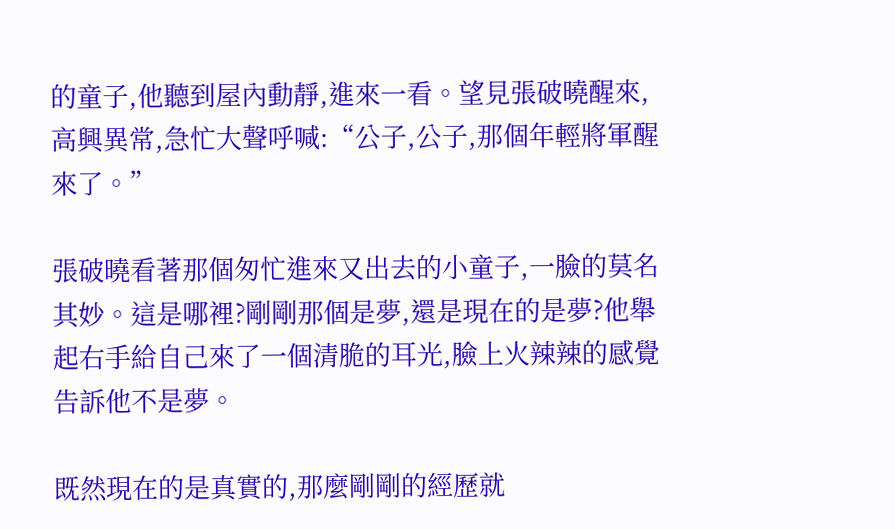的童子,他聽到屋內動靜,進來一看。望見張破曉醒來,高興異常,急忙大聲呼喊:“公子,公子,那個年輕將軍醒來了。”

張破曉看著那個匆忙進來又出去的小童子,一臉的莫名其妙。這是哪裡?剛剛那個是夢,還是現在的是夢?他舉起右手給自己來了一個清脆的耳光,臉上火辣辣的感覺告訴他不是夢。

既然現在的是真實的,那麼剛剛的經歷就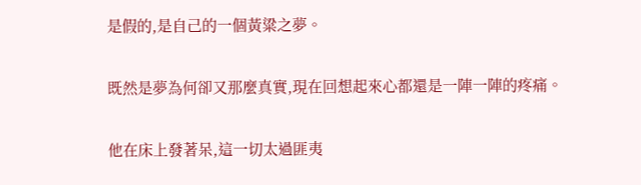是假的,是自己的一個黃粱之夢。

既然是夢為何卻又那麼真實,現在回想起來心都還是一陣一陣的疼痛。

他在床上發著呆,這一切太過匪夷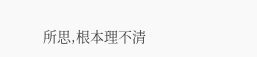所思,根本理不清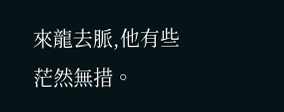來龍去脈,他有些茫然無措。